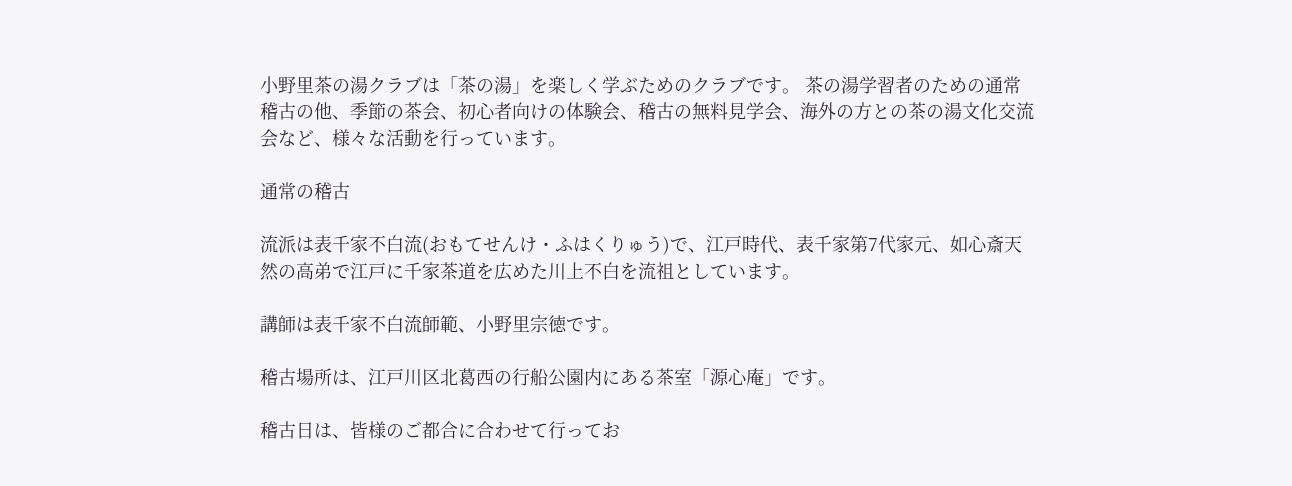小野里茶の湯クラブは「茶の湯」を楽しく学ぶためのクラブです。 茶の湯学習者のための通常稽古の他、季節の茶会、初心者向けの体験会、稽古の無料見学会、海外の方との茶の湯文化交流会など、様々な活動を行っています。

通常の稽古

流派は表千家不白流(おもてせんけ・ふはくりゅう)で、江戸時代、表千家第7代家元、如心斎天然の高弟で江戸に千家茶道を広めた川上不白を流祖としています。

講師は表千家不白流師範、小野里宗徳です。

稽古場所は、江戸川区北葛西の行船公園内にある茶室「源心庵」です。

稽古日は、皆様のご都合に合わせて行ってお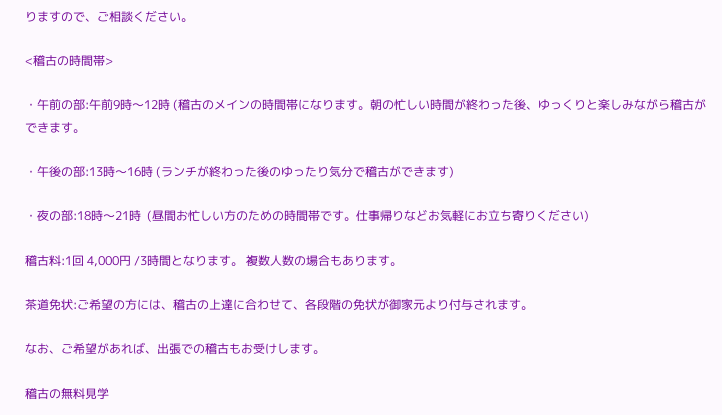りますので、ご相談ください。

<稽古の時間帯>

・午前の部:午前9時〜12時 (稽古のメインの時間帯になります。朝の忙しい時間が終わった後、ゆっくりと楽しみながら稽古ができます。

・午後の部:13時〜16時 (ランチが終わった後のゆったり気分で稽古ができます)

・夜の部:18時〜21時  (昼間お忙しい方のための時間帯です。仕事帰りなどお気軽にお立ち寄りください)

稽古料:1回 4,000円 /3時間となります。 複数人数の場合もあります。

茶道免状:ご希望の方には、稽古の上達に合わせて、各段階の免状が御家元より付与されます。

なお、ご希望があれば、出張での稽古もお受けします。

稽古の無料見学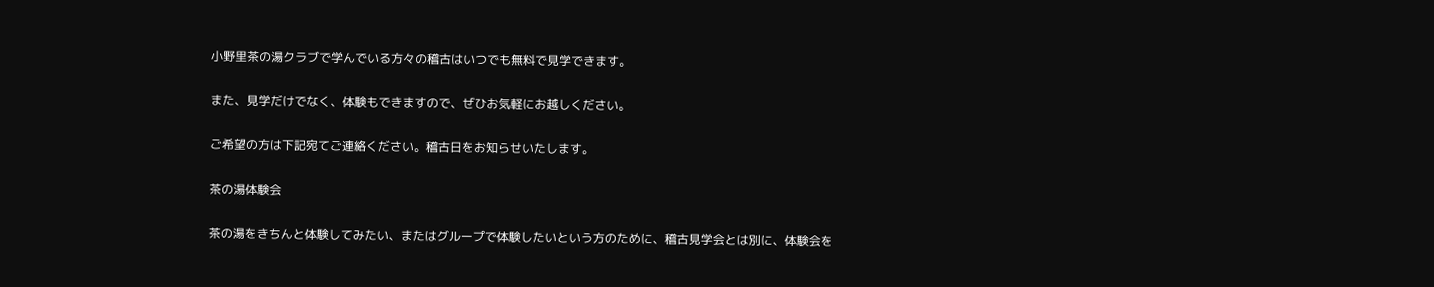小野里茶の湯クラブで学んでいる方々の稽古はいつでも無料で見学できます。

また、見学だけでなく、体験もできますので、ぜひお気軽にお越しください。

ご希望の方は下記宛てご連絡ください。稽古日をお知らせいたします。

茶の湯体験会

茶の湯をきちんと体験してみたい、またはグループで体験したいという方のために、稽古見学会とは別に、体験会を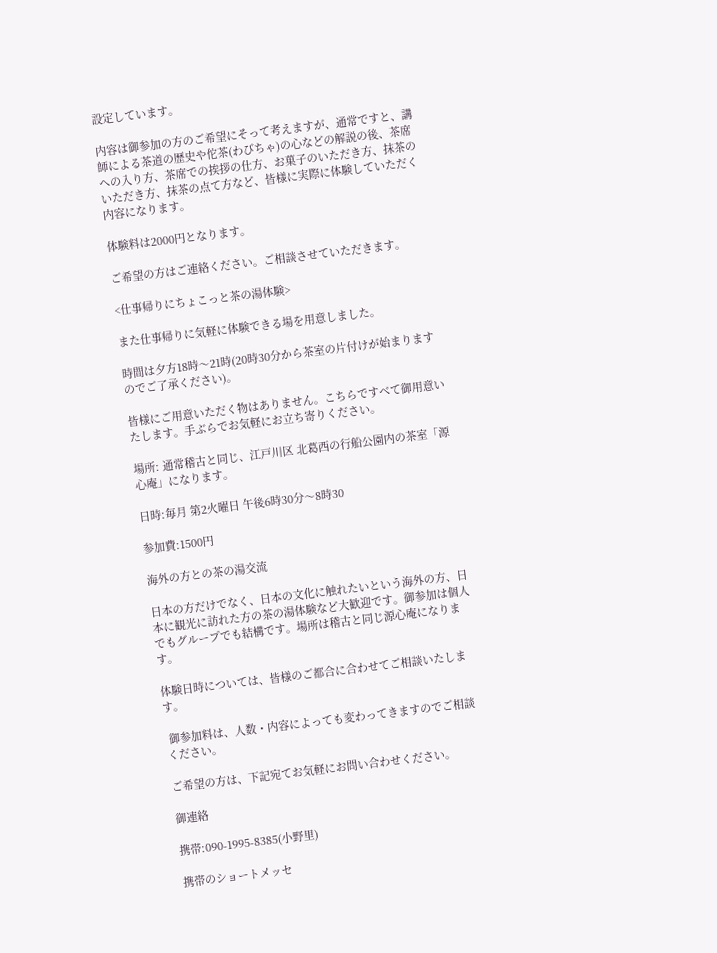設定しています。

内容は御参加の方のご希望にそって考えますが、通常ですと、講師による茶道の歴史や佗茶(わびちゃ)の心などの解説の後、茶席への入り方、茶席での挨拶の仕方、お菓子のいただき方、抹茶のいただき方、抹茶の点て方など、皆様に実際に体験していただく内容になります。

体験料は2000円となります。

ご希望の方はご連絡ください。ご相談させていただきます。

<仕事帰りにちょこっと茶の湯体験>

また仕事帰りに気軽に体験できる場を用意しました。

時間は夕方18時〜21時(20時30分から茶室の片付けが始まりますのでご了承ください)。

皆様にご用意いただく物はありません。こちらですべて御用意いたします。手ぶらでお気軽にお立ち寄りください。

場所: 通常稽古と同じ、江戸川区 北葛西の行船公園内の茶室「源心庵」になります。

日時:毎月 第2火曜日 午後6時30分〜8時30

参加費:1500円

海外の方との茶の湯交流

日本の方だけでなく、日本の文化に触れたいという海外の方、日本に観光に訪れた方の茶の湯体験など大歓迎です。御参加は個人でもグループでも結構です。場所は稽古と同じ源心庵になります。

体験日時については、皆様のご都合に合わせてご相談いたします。

 御参加料は、人数・内容によっても変わってきますのでご相談ください。

ご希望の方は、下記宛てお気軽にお問い合わせください。

御連絡

携帯:090-1995-8385(小野里)

携帯のショートメッセ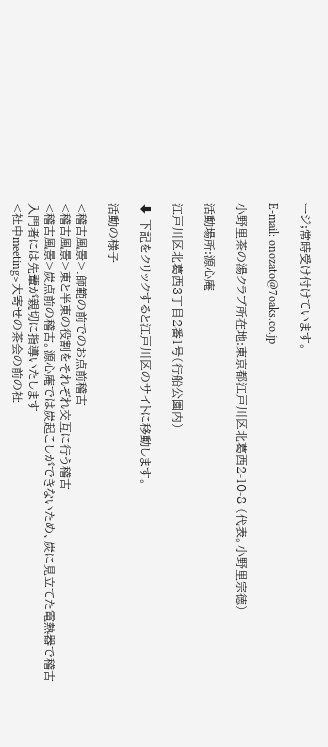ージ;常時受け付けています。

E-mail: onozato@7oaks.co.jp

小野里茶の湯クラブ所在地:東京都江戸川区北葛西2-10-8 (代表。小野里宗徳)

活動場所:源心庵

江戸川区北葛西3丁目2番1号(行船公園内)

⬇ 下記をクリックすると江戸川区のサイトに移動します。

活動の様子

<稽古風景>.師範の前でのお点前稽古
<稽古風景>東と半東の役割をそれぞれ交互に行う稽古
<稽古風景>炭点前の稽古。源心庵では炭起こしができないため、炭に見立てた電熱器で稽古
入門者には先輩が親切に指導いたします
<社中meeting>大寄せの茶会の前の社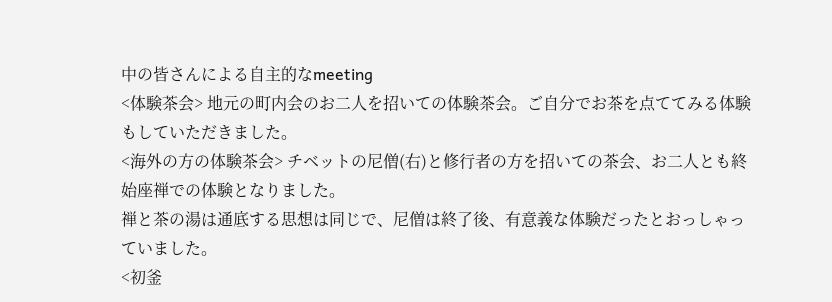中の皆さんによる自主的なmeeting
<体験茶会> 地元の町内会のお二人を招いての体験茶会。ご自分でお茶を点ててみる体験もしていただきました。
<海外の方の体験茶会> チベットの尼僧(右)と修行者の方を招いての茶会、お二人とも終始座禅での体験となりました。
禅と茶の湯は通底する思想は同じで、尼僧は終了後、有意義な体験だったとおっしゃっていました。
<初釜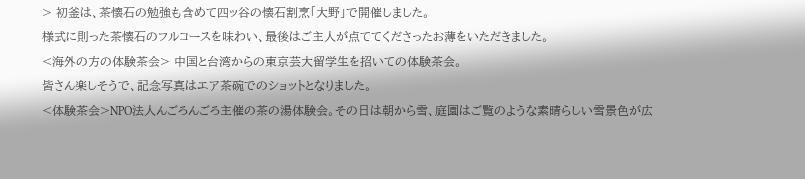> 初釜は、茶懐石の勉強も含めて四ッ谷の懐石割烹「大野」で開催しました。
様式に則った茶懐石のフルコースを味わい、最後はご主人が点ててくださったお薄をいただきました。
<海外の方の体験茶会> 中国と台湾からの東京芸大留学生を招いての体験茶会。
皆さん楽しそうで、記念写真はエア茶碗でのショットとなりました。
<体験茶会>NPO法人んごろんごろ主催の茶の湯体験会。その日は朝から雪、庭園はご覧のような素晴らしい雪景色が広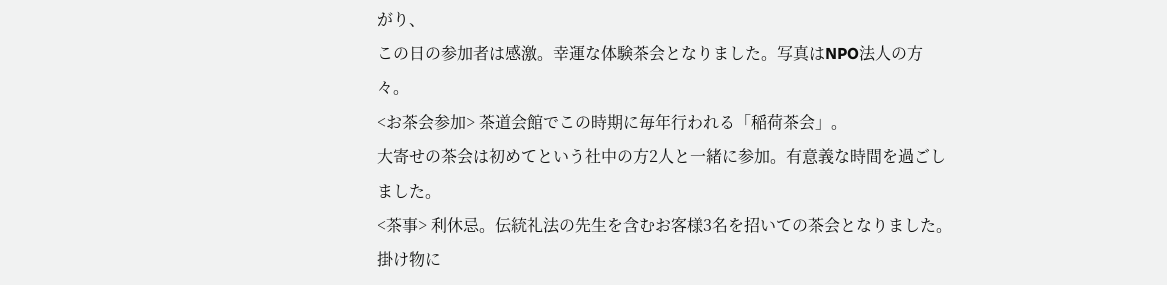がり、
この日の参加者は感激。幸運な体験茶会となりました。写真はNPO法人の方々。
<お茶会参加> 茶道会館でこの時期に毎年行われる「稲荷茶会」。
大寄せの茶会は初めてという社中の方2人と一緒に参加。有意義な時間を過ごしました。
<茶事> 利休忌。伝統礼法の先生を含むお客様3名を招いての茶会となりました。
掛け物に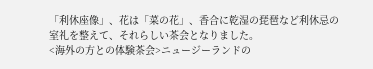「利休座像」、花は「菜の花」、香合に乾湿の琵琶など利休忌の室礼を整えて、それらしい茶会となりました。
<海外の方との体験茶会>ニュージーランドの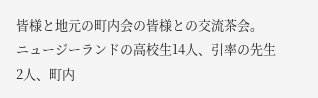皆様と地元の町内会の皆様との交流茶会。
ニュージーランドの高校生14人、引率の先生2人、町内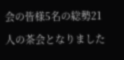会の皆様5名の総勢21人の茶会となりました